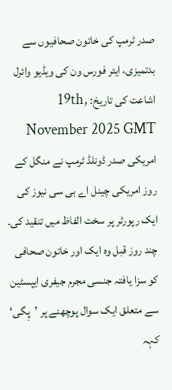صدر ٹرمپ کی خاتون صحافیوں سے بدتمیزی، ایئر فورس ون کی ویڈیو وائرل
اشاعت کی تاریخ: 19th, November 2025 GMT
امریکی صدر ڈونلڈ ٹرمپ نے منگل کے روز امریکی چینل اے بی سی نیوز کی ایک رپورٹر پر سخت الفاظ میں تنقید کی۔
چند روز قبل وہ ایک اور خاتون صحافی کو سزا یافتہ جنسی مجرم جيفری ایپسٹین سے متعلق ایک سوال پوچھنے پر ’پِگی‘ کہہ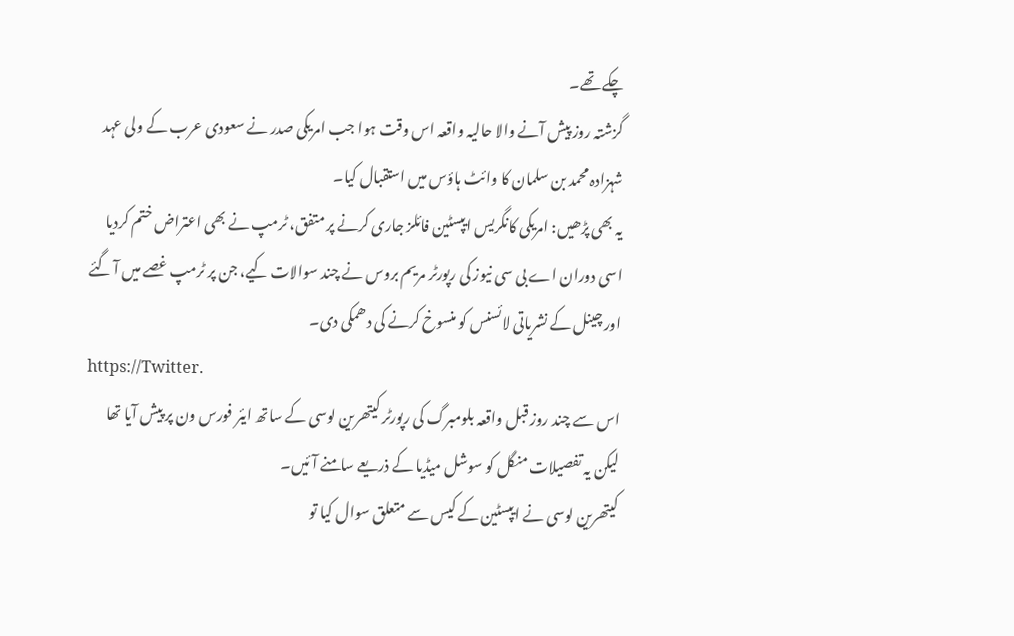چکے تھے۔
گزشتہ روز پیش آنے والا حالیہ واقعہ اس وقت ہوا جب امریکی صدر نے سعودی عرب کے ولی عہد شہزادہ محمد بن سلمان کا وائٹ ہاؤس میں استقبال کیا۔
یہ بھی پڑھیں: امریکی کانگریس ایپسٹین فائلز جاری کرنے پر متفق، ٹرمپ نے بھی اعتراض ختم کردیا
اسی دوران اے بی سی نیوز کی رپورٹر مریم بروس نے چند سوالات کیے، جن پر ٹرمپ غصے میں آ گئے اور چینل کے نشریاتی لائسنس کو منسوخ کرنے کی دھمکی دی۔
https://Twitter.
اس سے چند روز قبل واقعہ بلومبرگ کی رپورٹر کیتھرین لوسی کے ساتھ ایئر فورس ون پر پیش آیا تھا لیکن یہ تفصیلات منگل کو سوشل میڈیا کے ذریعے سامنے آئیں۔
کیتھرین لوسی نے ایپسٹین کے کیس سے متعلق سوال کیا تو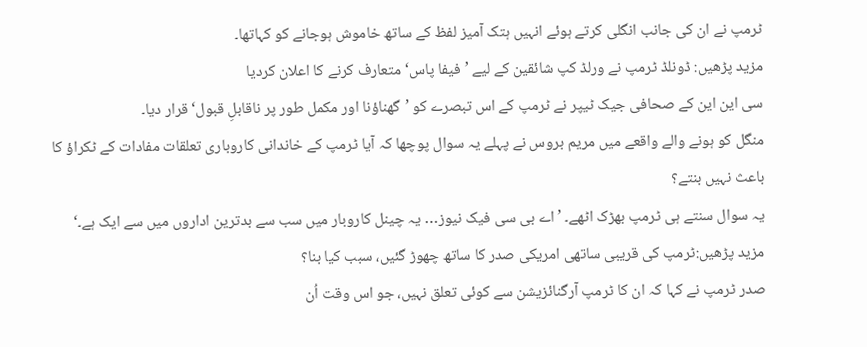ٹرمپ نے ان کی جانب انگلی کرتے ہوئے انہیں ہتک آمیز لفظ کے ساتھ خاموش ہوجانے کو کہاتھا۔
مزید پڑھیں: ڈونلڈ ٹرمپ نے ورلڈ کپ شائقین کے لیے ’فیفا پاس‘ متعارف کرنے کا اعلان کردیا
سی این این کے صحافی جیک ٹیپر نے ٹرمپ کے اس تبصرے کو ’گھناؤنا اور مکمل طور پر ناقابلِ قبول‘ قرار دیا۔
منگل کو ہونے والے واقعے میں مریم بروس نے پہلے یہ سوال پوچھا کہ آیا ٹرمپ کے خاندانی کاروباری تعلقات مفادات کے ٹکراؤ کا باعث نہیں بنتے؟
یہ سوال سنتے ہی ٹرمپ بھڑک اٹھے۔ ’اے بی سی فیک نیوز… یہ چینل کاروبار میں سب سے بدترین اداروں میں سے ایک ہے۔‘
مزید پڑھیں:ٹرمپ کی قریبی ساتھی امریکی صدر کا ساتھ چھوڑ گئیں، سبب کیا بنا؟
صدر ٹرمپ نے کہا کہ ان کا ٹرمپ آرگنائزیشن سے کوئی تعلق نہیں، جو اس وقت اُن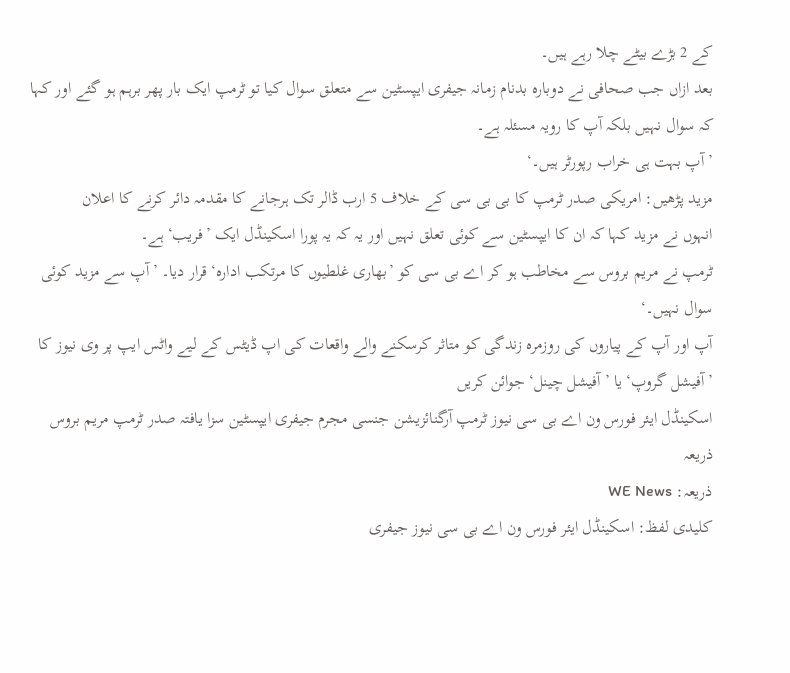کے 2 بڑے بیٹے چلا رہے ہیں۔
بعد ازاں جب صحافی نے دوبارہ بدنام زمانہ جیفری ایپسٹین سے متعلق سوال کیا تو ٹرمپ ایک بار پھر برہم ہو گئے اور کہا کہ سوال نہیں بلکہ آپ کا رویہ مسئلہ ہے۔
’آپ بہت ہی خراب رپورٹر ہیں۔‘
مزید پڑھیں: امریکی صدر ٹرمپ کا بی بی سی کے خلاف 5 ارب ڈالر تک ہرجانے کا مقدمہ دائر کرنے کا اعلان
انہوں نے مزید کہا کہ ان کا ایپسٹین سے کوئی تعلق نہیں اور یہ کہ یہ پورا اسکینڈل ایک ’فریب‘ ہے۔
ٹرمپ نے مریم بروس سے مخاطب ہو کر اے بی سی کو ’بھاری غلطیوں کا مرتکب ادارہ‘ قرار دیا۔ ’آپ سے مزید کوئی سوال نہیں۔‘
آپ اور آپ کے پیاروں کی روزمرہ زندگی کو متاثر کرسکنے والے واقعات کی اپ ڈیٹس کے لیے واٹس ایپ پر وی نیوز کا ’آفیشل گروپ‘ یا ’آفیشل چینل‘ جوائن کریں
اسکینڈل ایئر فورس ون اے بی سی نیوز ٹرمپ آرگنائزیشن جنسی مجرم جیفری ایپسٹین سزا یافتہ صدر ٹرمپ مریم بروس
ذریعہ
ذریعہ: WE News
کلیدی لفظ: اسکینڈل ایئر فورس ون اے بی سی نیوز جیفری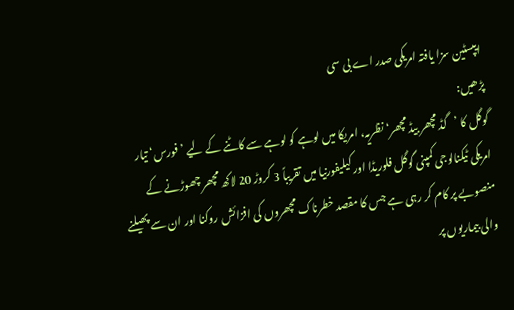ایپسٹین سزا یافتہ امریکی صدر اے بی سی
پڑھیں:
گوگل کا ’گڈ مچھر بیڈ مچھر‘ نظریہ، امریکا میں لوہے کو لوہے سے کاٹنے کے لیے ’فورس‘ تیار
امریکی ٹیکنالوجی کمپنی گوگل فلوریڈا اور کیلیفورنیا میں تقریباً 3 کروڑ 20 لاکھ مچھر چھوڑنے کے منصوبے پر کام کر رہی ہے جس کا مقصد خطرناک مچھروں کی افزائش روکنا اور ان سے پھیلنے والی بیماریوں پر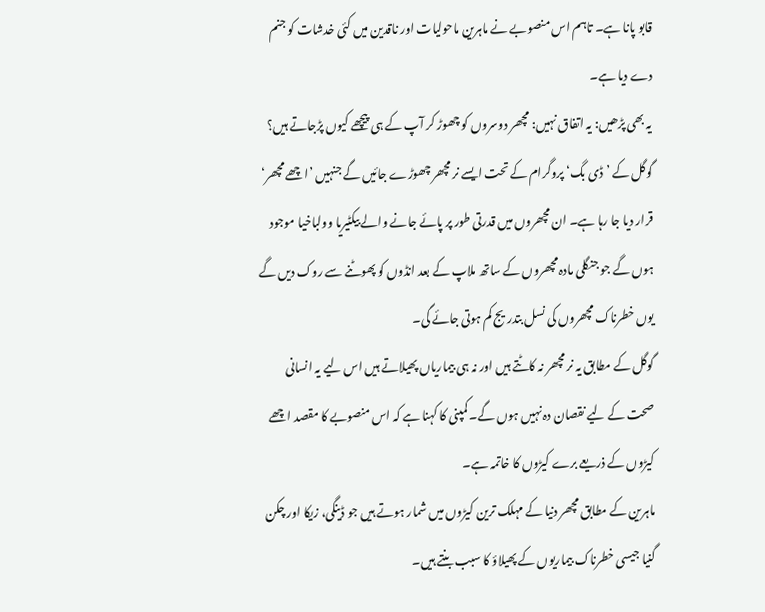قابو پانا ہے۔ تاہم اس منصوبے نے ماہرین ماحولیات اور ناقدین میں کئی خدشات کو جنم دے دیا ہے۔
یہ بھی پڑھیں: یہ اتفاق نہیں: مچھر دوسروں کو چھوڑ کر آپ کے ہی پیچھے کیوں پڑجاتے ہیں؟
گوگل کے ’ڈی بگ‘ پروگرام کے تحت ایسے نر مچھر چھوڑے جائیں گے جنہیں ’اچھے مچھر‘ قرار دیا جا رہا ہے۔ ان مچھروں میں قدرتی طور پر پائے جانے والے بیکٹیریا وولباخیا موجود ہوں گے جو جنگلی مادہ مچھروں کے ساتھ ملاپ کے بعد انڈوں کو پھوٹنے سے روک دیں گے یوں خطرناک مچھروں کی نسل بتدریج کم ہوتی جائے گی۔
گوگل کے مطابق یہ نر مچھر نہ کاٹتے ہیں اور نہ ہی بیماریاں پھیلاتے ہیں اس لیے یہ انسانی صحت کے لیے نقصان دہ نہیں ہوں گے۔ کمپنی کا کہنا ہے کہ اس منصوبے کا مقصد اچھے کیڑوں کے ذریعے برے کیڑوں کا خاتمہ ہے۔
ماہرین کے مطابق مچھر دنیا کے مہلک ترین کیڑوں میں شمار ہوتے ہیں جو ڈینگی، زیکا اور چکن گنیا جیسی خطرناک بیماریوں کے پھیلاؤ کا سبب بنتے ہیں۔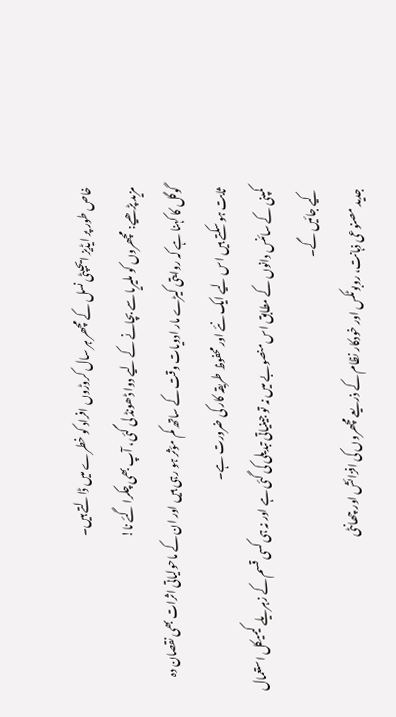خاص طور پر ایڈیز ایجپٹی نسل کے مچھر ہر سال کروڑوں افراد کو خطرے میں ڈالتے ہیں۔
مزید پڑھیے: مچھروں کو ملیریا سے بچانے کے لیے دوا ڈھونڈ لی گئی، آپ بھی چکرا گئے نا!
گوگل کا کہنا ہے کہ روایتی کیڑے مار ادویات وقت کے ساتھ کم مؤثر ہو رہی ہیں اور ان کے ماحولیاتی اثرات بھی نقصان دہ ثابت ہو سکتے ہیں اس لیے ایک نئے اور محفوظ طریقہ کار کی ضرورت ہے۔
کمپنی کے سائنس دانوں کے مطابق اس منصوبے میں نہ تو جینیاتی تبدیلی کی گئی ہے اور نہ ہی کسی قسم کے زہریلے کیمیکل استعمال کیے جائیں گے۔
جدید مصنوعی ذہانت، روبوٹکس اور خودکار نظام کے ذریعے مچھروں کی افزائش اور چھانٹی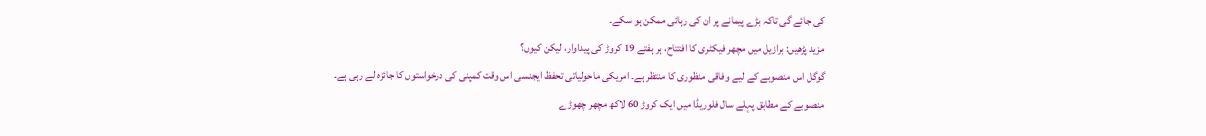کی جائے گی تاکہ بڑے پیمانے پر ان کی رہائی ممکن ہو سکے۔
مزید پڑھیں: برازیل میں مچھر فیکٹری کا افتتاح، ہر ہفتے 19 کروڑ کی پیداوار، لیکن کیوں؟
گوگل اس منصوبے کے لیے وفاقی منظوری کا منتظر ہے۔ امریکی ماحولیاتی تحفظ ایجنسی اس وقت کمپنی کی درخواستوں کا جائزہ لے رہی ہے۔
منصوبے کے مطابق پہلے سال فلوریڈا میں ایک کروڑ 60 لاکھ مچھر چھوڑے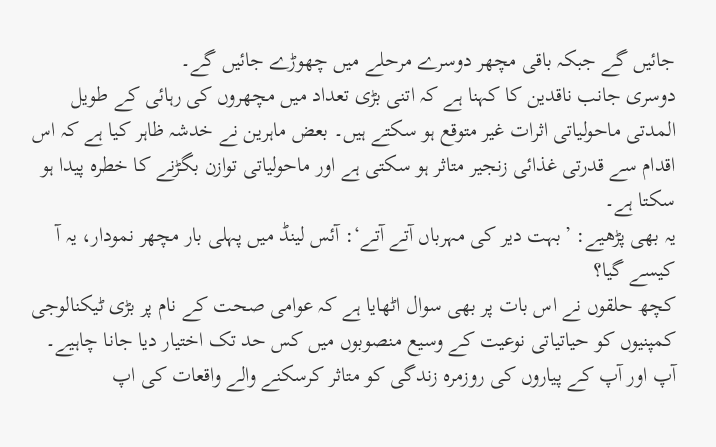جائیں گے جبکہ باقی مچھر دوسرے مرحلے میں چھوڑے جائیں گے۔
دوسری جانب ناقدین کا کہنا ہے کہ اتنی بڑی تعداد میں مچھروں کی رہائی کے طویل المدتی ماحولیاتی اثرات غیر متوقع ہو سکتے ہیں۔ بعض ماہرین نے خدشہ ظاہر کیا ہے کہ اس اقدام سے قدرتی غذائی زنجیر متاثر ہو سکتی ہے اور ماحولیاتی توازن بگڑنے کا خطرہ پیدا ہو سکتا ہے۔
یہ بھی پڑھیے: ’بہت دیر کی مہرباں آتے آتے‘: آئس لینڈ میں پہلی بار مچھر نمودار، یہ آ کیسے گیا؟
کچھ حلقوں نے اس بات پر بھی سوال اٹھایا ہے کہ عوامی صحت کے نام پر بڑی ٹیکنالوجی کمپنیوں کو حیاتیاتی نوعیت کے وسیع منصوبوں میں کس حد تک اختیار دیا جانا چاہیے۔
آپ اور آپ کے پیاروں کی روزمرہ زندگی کو متاثر کرسکنے والے واقعات کی اپ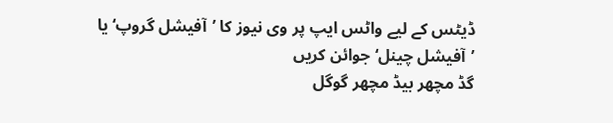ڈیٹس کے لیے واٹس ایپ پر وی نیوز کا ’آفیشل گروپ‘ یا ’آفیشل چینل‘ جوائن کریں
گڈ مچھر بیڈ مچھر گوگل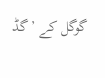گوگل کے ’گڈ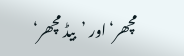مچھر‘ اور ’بیڈ مچھر‘